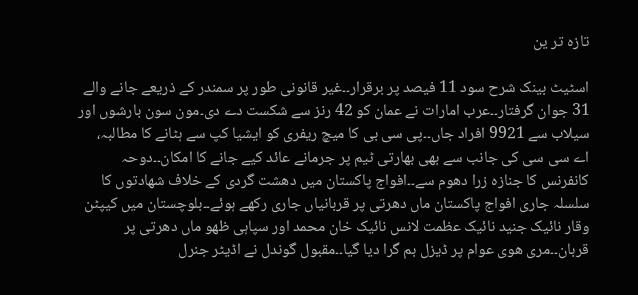تازہ تر ین

اسٹیٹ بینک شرح سود 11 فیصد پر برقرار۔۔غیر قانونی طور پر سمندر کے ذریعے جانے والے 31 جوان گرفتار۔۔عرب امارات نے عمان کو 42 رنز سے شکست دے دی۔مون سون بارشوں اور سیلاب سے 9921 افراد جاں۔۔پی سی بی کا میچ ریفری کو ایشیا کپ سے ہٹانے کا مطالبہ، اے سی سی کی جانب سے بھی بھارتی ٹیم پر جرمانے عائد کیے جانے کا امکان۔۔دوحہ کانفرنس کا جنازہ زرا دھوم سے۔۔افواج پاکستان میں دھشت گردی کے خلاف شھادتوں کا سلسلہ جاری افواج پاکستان ماں دھرتی پر قربانیاں جاری رکھے ہوئے۔۔بلوچستان میں کیپٹن وقار نائیک جنید نائیک عظمت لانس نائیک خان محمد اور سپاہی ظھو ماں دھرتی پر قربان۔۔مری ھوی عوام پر ڈیزل بم گرا دیا گیا۔۔مقبول گوندل نے اڈیٹر جنرل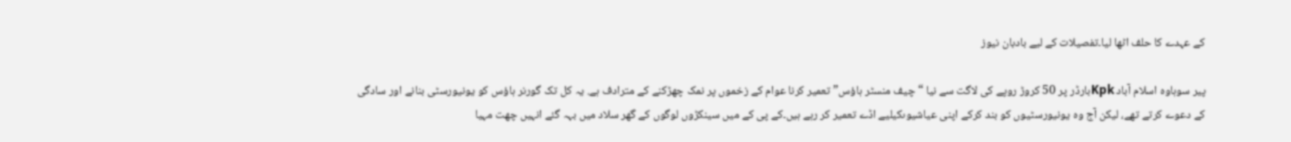کے عہدے کا حلف اٹھا لیا۔تفصیلات کے لیے بادبان نیوز

پیر سوہاوہ اسلام آباد Kpkبارڈر پر 50 کروڑ روپے کی لاگت سے نیا “چیف منسٹر ہاؤس” تعمیر کرنا عوام کے زخموں پر نمک چھڑکنے کے مترادف ہے. یہ کل تک گورنر ہاؤس کو یونیورسٹی بنانے اور سادگی کے دعوے کرتے تھے، لیکن آج وہ یونیورسٹیوں کو بند کرکے اپنی عیاشیوںکیلیے اڈے تعمیر کر رہے ہیں۔کے پی کے میں سینکڑوں لوگوں کے گھر سلاد میں بہہ گئے انہیں چھت مہیا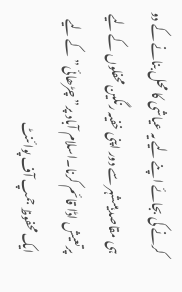کرنے کی بجائے اپنے لیے یہ عیاشی کا محل بنانے کے دو ہی مقاصد ہیںشہر سے دور اپنی خفیہ رنگین محفلوں کے لیے پرتعیش اڈا قائم کرنا۔اسلام آباد پر”چڑھائی”کے لیے ایک محفوظ جمپ آف پوائنٹ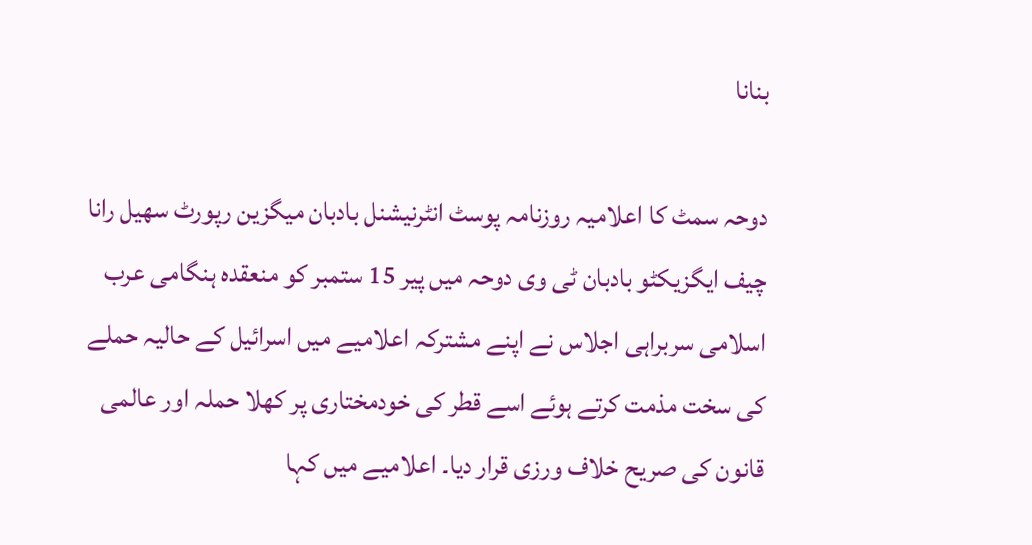بنانا

دوحہ سمٹ کا اعلامیہ روزنامہ پوسٹ انٹرنیشنل بادبان میگزین رپورٹ سھیل رانا چیف ایگزیکٹو بادبان ٹی وی دوحہ میں پیر 15 ستمبر کو منعقدہ ہنگامی عرب اسلامی سربراہی اجلاس نے اپنے مشترکہ اعلامیے میں اسرائیل کے حالیہ حملے کی سخت مذمت کرتے ہوئے اسے قطر کی خودمختاری پر کھلا حملہ اور عالمی قانون کی صریح خلاف ورزی قرار دیا۔ اعلامیے میں کہا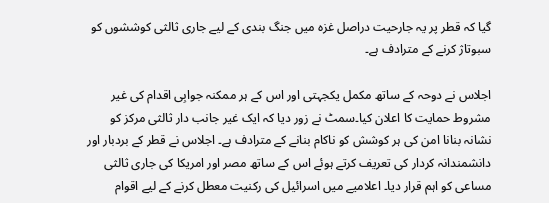گیا کہ قطر پر یہ جارحیت دراصل غزہ میں جنگ بندی کے لیے جاری ثالثی کوششوں کو سبوتاژ کرنے کے مترادف ہے۔

اجلاس نے دوحہ کے ساتھ مکمل یکجہتی اور اس کے ہر ممکنہ جوابِی اقدام کی غیر مشروط حمایت کا اعلان کیا۔سمٹ نے زور دیا کہ ایک غیر جانب دار ثالثی مرکز کو نشانہ بنانا امن کی ہر کوشش کو ناکام بنانے کے مترادف ہے۔ اجلاس نے قطر کے بردبار اور دانشمندانہ کردار کی تعریف کرتے ہوئے اس کے ساتھ مصر اور امریکا کی جاری ثالثی مساعی کو اہم قرار دیا۔ اعلامیے میں اسرائیل کی رکنیت معطل کرنے کے لیے اقوام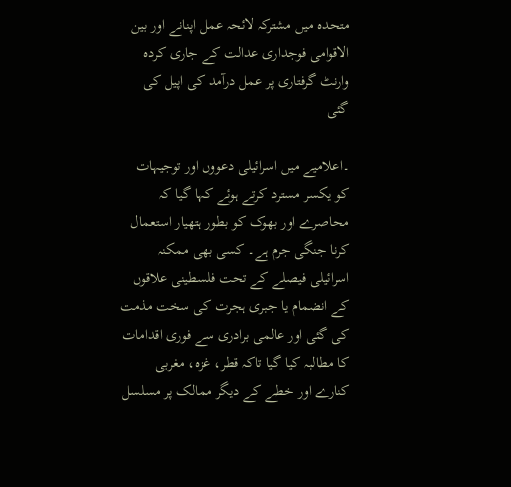متحدہ میں مشترکہ لائحہ عمل اپنانے اور بین الاقوامی فوجداری عدالت کے جاری کردہ وارنٹ گرفتاری پر عمل درآمد کی اپیل کی گئی

۔اعلامیے میں اسرائیلی دعووں اور توجیہات کو یکسر مسترد کرتے ہوئے کہا گیا کہ محاصرے اور بھوک کو بطور ہتھیار استعمال کرنا جنگی جرم ہے۔ کسی بھی ممکنہ اسرائیلی فیصلے کے تحت فلسطینی علاقوں کے انضمام یا جبری ہجرت کی سخت مذمت کی گئی اور عالمی برادری سے فوری اقدامات کا مطالبہ کیا گیا تاکہ قطر، غزہ، مغربی کنارے اور خطے کے دیگر ممالک پر مسلسل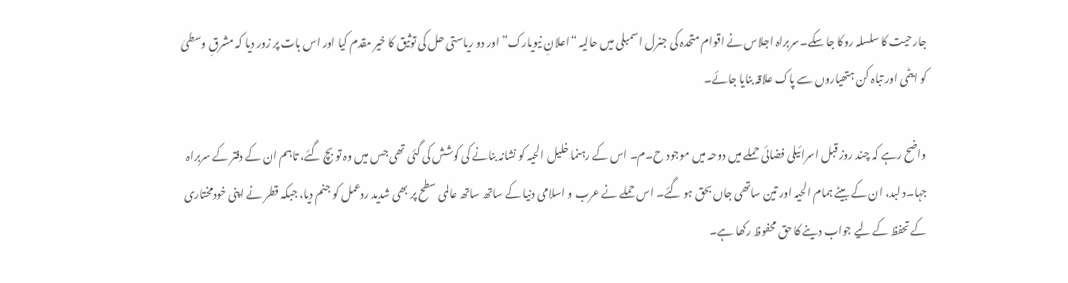جارحیت کا سلسلہ روکا جا سکے۔سربراہ اجلاس نے اقوام متحدہ کی جنرل اسمبلی میں حالیہ “اعلانِ نیویارک” اور دو ریاستی حل کی توثیق کا خیر مقدم کیا اور اس بات پر زور دیا کہ مشرقِ وسطیٰ کو ایٹمی اور تباہ کن ہتھیاروں سے پاک علاقہ بنایا جائے۔

واضح رہے کہ چند روز قبل اسرائیلی فضائی حملے میں دوحہ میں موجود ح۔م۔ اس کے رہنما خلیل الحیہ کو نشانہ بنانے کی کوشش کی گئی تھی جس میں وہ تو بچ گئے، تاہم ان کے دفتر کے سربراہ جہا۔د لبد، ان کے بیٹے ہمام الحیہ اور تین ساتھی جاں بحق ہو گئے۔ اس حملے نے عرب و اسلامی دنیا کے ساتھ ساتھ عالمی سطح پر بھی شدید ردعمل کو جنم دیا، جبکہ قطر نے اپنی خودمختاری کے تحفظ کے لیے جواب دینے کا حق محفوظ رکھا ہے۔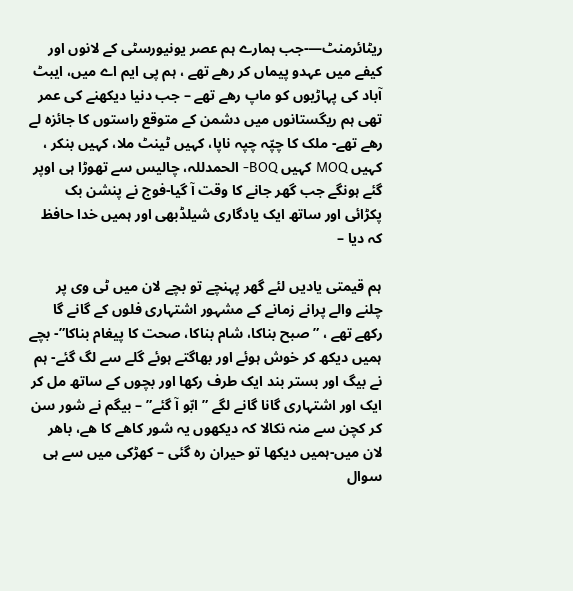ریٹائرمنٹ—-جب ہمارے ہم عصر یونیورسٹی کے لانوں اور کیفے میں عہدو پیماں کر رھے تھے ، ہم پی ایم اے میں، ایبٹ آباد کی پہاڑیوں کو ماپ رھے تھے – جب دنیا دیکھنے کی عمر تھی ہم ریگستانوں میں دشمن کے متوقع راستوں کا جائزہ لے رھے تھے- ملک کا چپّہ چپہ ناپا، کہیں ٹینٹ ملا، کہیں بنکر ، کہیں MOQ کہیں BOQ- الحمدللہ، چالیس سے تھوڑا ہی اوپر گئے ہونگے جب گھر جانے کا وقت آ گیا-فوج نے پنشن بک پکڑائی اور ساتھ ایک یادگاری شیلڈبھی اور ہمیں خدا حافظ کہ دیا –

ہم قیمتی یادیں لئے گھر پہنچے تو بچے لان میں ٹی وی پر چلنے والے پرانے زمانے کے مشہور اشتہاری فلوں کے گانے گا رکھے تھے ، ” صبح بناکا، شام بناکا، صحت کا پیغام بناکا”- بچے ہمیں دیکھ کر خوش ہوئے اور بھاگتے ہوئے گلے سے لگ گئے- ہم نے بیگ اور بستر بند ایک طرف رکھا اور بچوں کے ساتھ مل کر ایک اور اشتہاری گانا گانے لگے ” ابّو آ گئے” – بیگم نے شور سن کر کچن سے منہ نکالا کہ دیکھوں یہ شور کاھے کا ھے، باھر لان میں-ہمیں دیکھا تو حیران رہ گئی – کھڑکی میں سے ہی سوال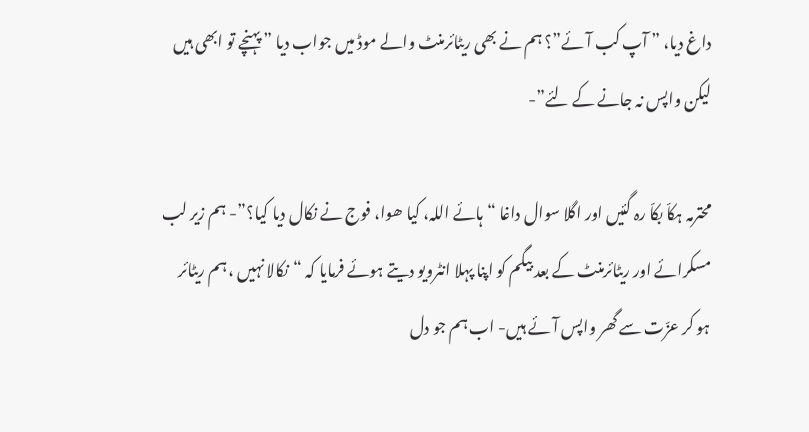داغ دیا، ” آپ کب آئے”؟ ہم نے بھی ریٹائرمنٹ والے موڈ میں جواب دیا ” پہنچے تو ابھی ہیں لیکن واپس نہ جانے کے لئے”-

محترمہ ہکاّ بکاّ رہ گئیں اور اگلا سوال داغا “ہائے اللہ، کیا ھوا، فوج نے نکال دیا کیا؟”- ہم زیر لب مسکرائے اور ریٹائرمنٹ کے بعد بیگم کو اپنا پہلا انٹرویو دیتے ہوئے فرمایا کہ “نکالا نہیں ، ہم ریٹائر ہو کر عزّت سے گھر واپس آئے ہیں- اب ہم جو دل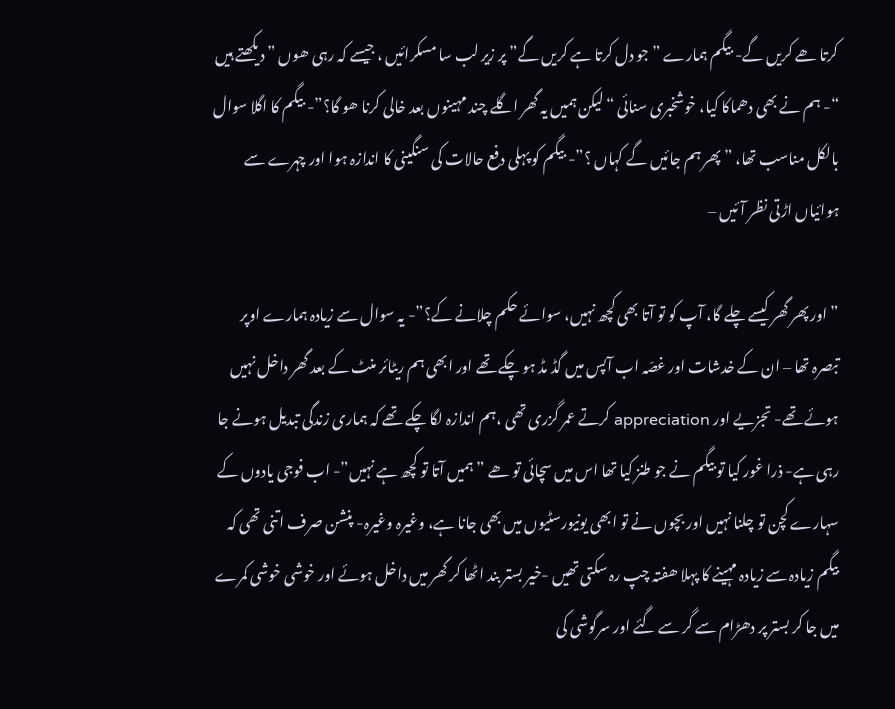کرتا ھے کریں گے- بیگم ہمارے ” جو دل کرتا ہے کریں گے” پر زیر لب سا مسکرائیں ، جیسے کہ رہی ھوں ” دیکھتے ہیں “- ہم نے بھی دھماکا کیا، خوشخبری سنائی “لیکن ہمیں یہ گھر اگلے چند مہینوں بعد خالی کرنا ھو گا؟”- بیگم کا اگلا سوال بالکل مناسب تھا، ” پھر ہم جائیں گے کہاں ؟”- بیگم کو پہلی دفع حالات کی سنگینی کا اندازہ ہوا اور چہرے سے ہوائیاں اڑتی نظر آئیں –

” اور پھر گھر کیسے چلے گا، آپ کو تو آتا بھی کچھ نہیں، سوائے حکم چلانے کے؟”- یہ سوال سے زیادہ ہمارے اوپر تبصرہ تھا – ان کے خدشات اور غصّہ اب آپس میں گڈ مڈ ہو چکے تھے اور ابھی ہم ریٹائر منٹ کے بعد گھر داخل نہیں ہوئے تھے- تجزیے اور appreciation کرتے عمر گزری تھی ،ہم اندازہ لگا چکے تھے کہ ہماری زندگی تبدیل ہونے جا رہی ہے- ذرا غور کیا تو بیگم نے جو طنز کیا تھا اس میں سچائی تو ھے ” ہمیں آتا تو کچھ ہے نہیں”- اب فوجی یادوں کے سہارے کچن تو چلنا نہیں اور بچوں نے تو ابھی یونیورسٹیوں میں بھی جانا ہے، وغیرہ وغیرہ- پنشن صرف اتنی تھی کہ بیگم زیادہ سے زیادہ مہینے کا پہلا ھفتہ چپ رہ سکتی تھیں -خیر بستر بند اٹھا کر گھر میں داخل ہوئے اور خوشی خوشی کمرے میں جا کر بستر پر دھڑام سے گر سے گئے اور سرگوشی کی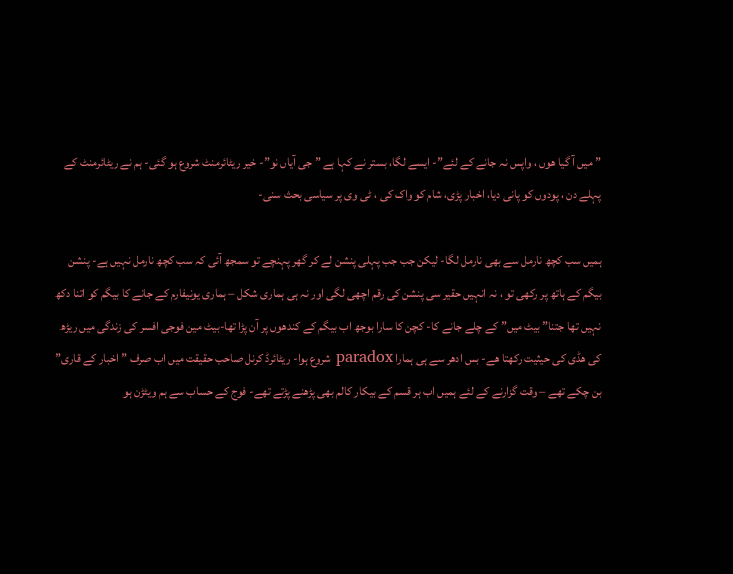” میں آ گیا ھوں ، واپس نہ جانے کے لئے”- ایسے لگا، بستر نے کہا ہے ” جی آیاں نو”- خیر ریٹائرمنٹ شروع ہو گئی- ہم نے ریٹائرمنٹ کے پہلے دن ، پودوں کو پانی دیا، اخبار پڑی، شام کو واک کی ، ٹی وی پر سیاسی بحث سنی-

ہمیں سب کچھ نارمل سے بھی نارمل لگا- لیکن جب جب پہلی پنشن لے کر گھر پہنچے تو سمجھ آئی کہ سب کچھ نارمل نہیں ہے- پنشن بیگم کے ہاتھ پر رکھی تو ، نہ انہیں حقیر سی پنشن کی رقم اچھی لگی اور نہ ہی ہماری شکل – ہماری یونیفارم کے جانے کا بیگم کو اتنا دکھ نہیں تھا جتنا” بیٹ میں” کے چلے جانے کا- کچن کا سارا بوجھ اب بیگم کے کندھوں پر آن پڑا تھا-بیٹ مین فوجی افسر کی زندگی میں ریڑھ کی ھڈی کی حیثیت رکھتا ھے- بس ادھر سے ہی ہمارا paradox شروع ہوا- ریٹائرڈ کرنل صاحب حقیقت میں اب صرف ” اخبار کے قاری” بن چکے تھے – وقت گزارنے کے لئے ہمیں اب ہر قسم کے بیکار کالم بھی پڑھنے پڑتے تھے- فوج کے حساب سے ہم ویٹڑن ہو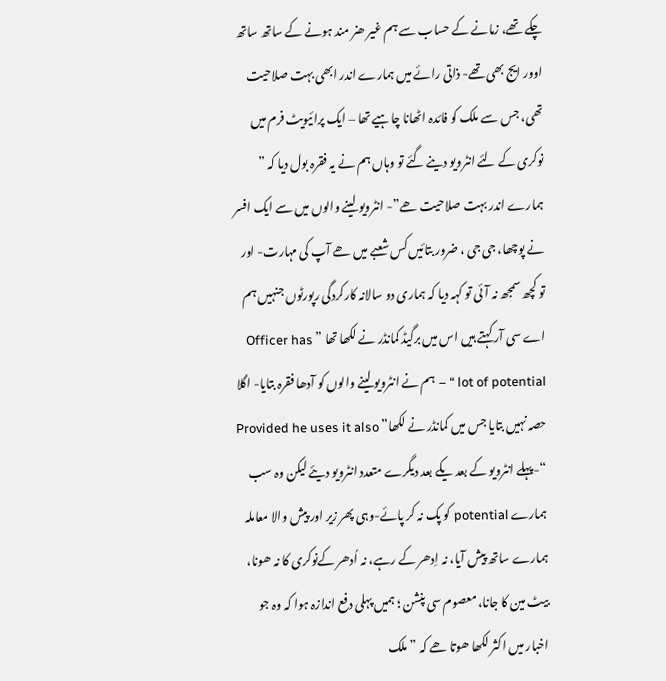چکے تھے، زمانے کے حساب سے ہم غیر ھنر مند ہونے کے ساتھ ساتھ اوور ایج بھی تھے- ذاتی رائے میں ہمارے اندر ابھی بہت صلاحیت تھی، جس سے ملک کو فائدہ اٹھانا چاہیے تھا – ایک پرائیویٹ فرم میں نوکری کے لئے انٹرویو دینے گئے تو وہاں ہم نے یہ فقرہ بول دیا کہ ” ہمارے اندر بہت صلاحیت ھے”- انٹرویو لینے والوں میں سے ایک افسر نے پوچھا، جی جی ، ضرور بتائیں کس شعبے میں ھے آپ کی مہارت- اور تو کچھ سمجھ نہ آئی تو کہہ دیا کہ ہماری دو سالانہ کارکردگی رپورٹوں جنہیں ہم اے سی آر کہتے ہیں اس میں برگیڈ کمانڈر نے لکھا تھا ” Officer has lot of potential “ – ہم نے انٹرویو لینے والوں کو آدھا فقرہ بتایا- اگلا حصہ نہیں بتایا جس میں کمانڈر نے لکھا” Provided he uses it also “-پہلے انٹرویو کے بعد یکے بعد دیگرے متعدد انٹرویو دیئے لیکن وہ سب ہمارے potential کو پک نہ کر پائے-وہی پھر زیر اور پیش والا معاملہ ہمارے ساتھ پیش آیا، نہ اِدھر کے رہے، نہ اُدھر کےنوکری کا نہ ھونا، بیٹ مین کا جانا، معصوم سی پنشن ؛ ہمیں پہلی دفع اندازہ ہوا کہ وہ جو اخبار میں اکثر لکھا ھوتا ھے کہ ” ملک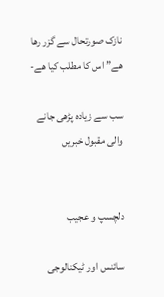نازک صورتحال سے گزر رھا ھے” اس کا مطلب کیا ھے-

سب سے زیادہ پڑھی جانے والی مقبول خبریں


دلچسپ و عجیب

سائنس اور ٹیکنالوجی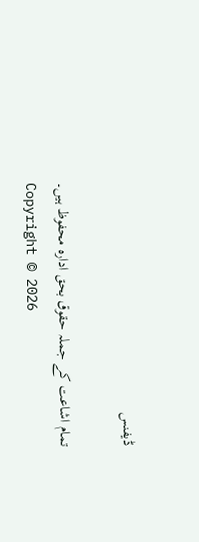ڈیفنس

تمام اشاعت کے جملہ حقوق بحق ادارہ محفوظ ہیں۔
Copyright © 2026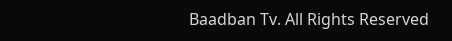Baadban Tv. All Rights Reserved